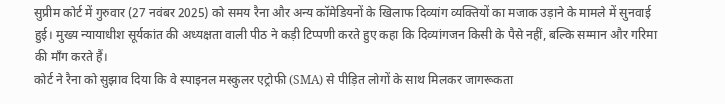सुप्रीम कोर्ट में गुरुवार (27 नवंबर 2025) को समय रैना और अन्य कॉमेडियनों के खिलाफ दिव्यांग व्यक्तियों का मजाक उड़ाने के मामले में सुनवाई हुई। मुख्य न्यायाधीश सूर्यकांत की अध्यक्षता वाली पीठ ने कड़ी टिप्पणी करते हुए कहा कि दिव्यांगजन किसी के पैसे नहीं, बल्कि सम्मान और गरिमा की माँग करते हैं।
कोर्ट ने रैना को सुझाव दिया कि वे स्पाइनल मस्कुलर एट्रोफी (SMA) से पीड़ित लोगों के साथ मिलकर जागरूकता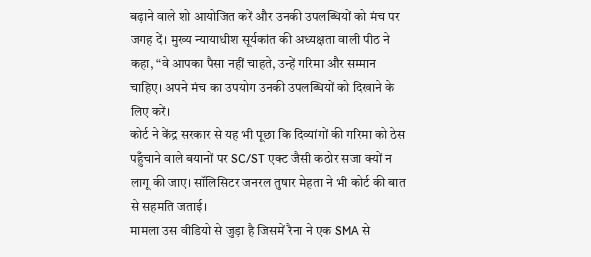बढ़ाने वाले शो आयोजित करें और उनकी उपलब्धियों को मंच पर जगह दें। मुख्य न्यायाधीश सूर्यकांत की अध्यक्षता वाली पीठ ने कहा, “वे आपका पैसा नहीं चाहते, उन्हें गरिमा और सम्मान चाहिए। अपने मंच का उपयोग उनकी उपलब्धियों को दिखाने के लिए करें।
कोर्ट ने केंद्र सरकार से यह भी पूछा कि दिव्यांगों की गरिमा को ठेस पहुँचाने वाले बयानों पर SC/ST एक्ट जैसी कठोर सजा क्यों न लागू की जाए। सॉलिसिटर जनरल तुषार मेहता ने भी कोर्ट की बात से सहमति जताई।
मामला उस वीडियो से जुड़ा है जिसमें रैना ने एक SMA से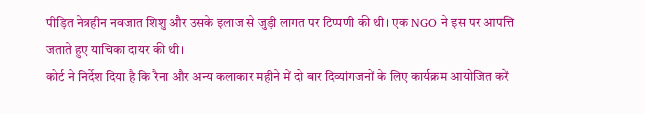पीड़ित नेत्रहीन नवजात शिशु और उसके इलाज से जुड़ी लागत पर टिप्पणी की थी। एक NGO ने इस पर आपत्ति जताते हुए याचिका दायर की थी।
कोर्ट ने निर्देश दिया है कि रैना और अन्य कलाकार महीने में दो बार दिव्यांगजनों के लिए कार्यक्रम आयोजित करें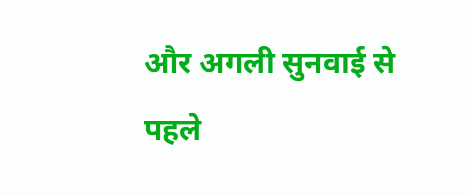और अगली सुनवाई से पहले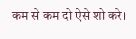कम से कम दो ऐसे शो करे।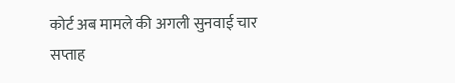कोर्ट अब मामले की अगली सुनवाई चार सप्ताह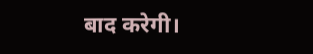बाद करेगी।